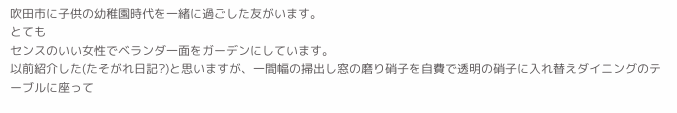吹田市に子供の幼稚園時代を一緒に過ごした友がいます。
とても
センスのいい女性でベランダ一面をガーデンにしています。
以前紹介した(たそがれ日記?)と思いますが、一間幅の掃出し窓の磨り硝子を自費で透明の硝子に入れ替えダイニングのテーブルに座って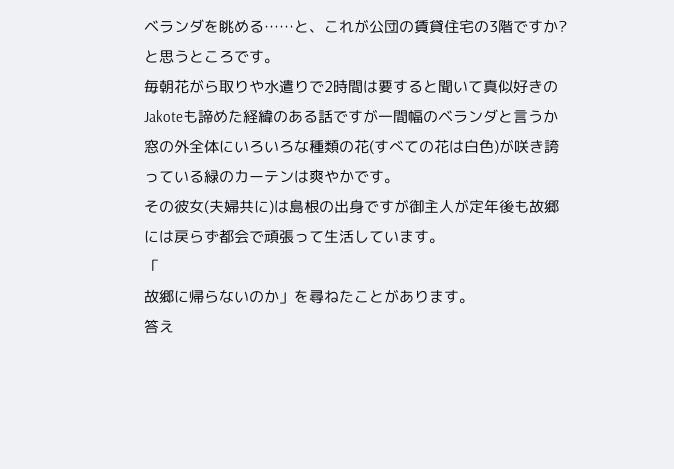ベランダを眺める……と、これが公団の賃貸住宅の3階ですか?と思うところです。
毎朝花がら取りや水遣りで2時間は要すると聞いて真似好きのJakoteも諦めた経緯のある話ですが一間幅のベランダと言うか窓の外全体にいろいろな種類の花(すべての花は白色)が咲き誇っている緑のカーテンは爽やかです。
その彼女(夫婦共に)は島根の出身ですが御主人が定年後も故郷には戻らず都会で頑張って生活しています。
「
故郷に帰らないのか」を尋ねたことがあります。
答え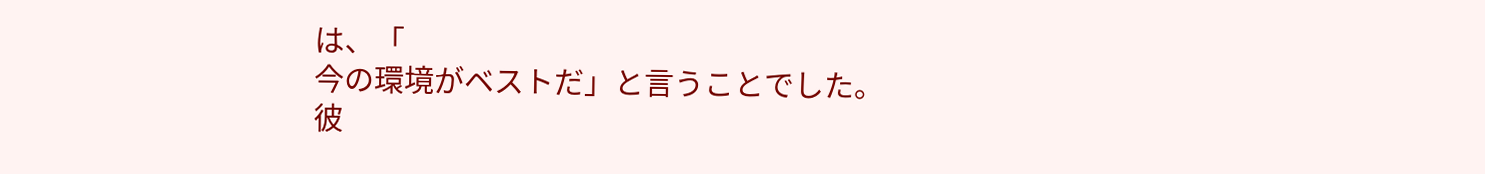は、「
今の環境がベストだ」と言うことでした。
彼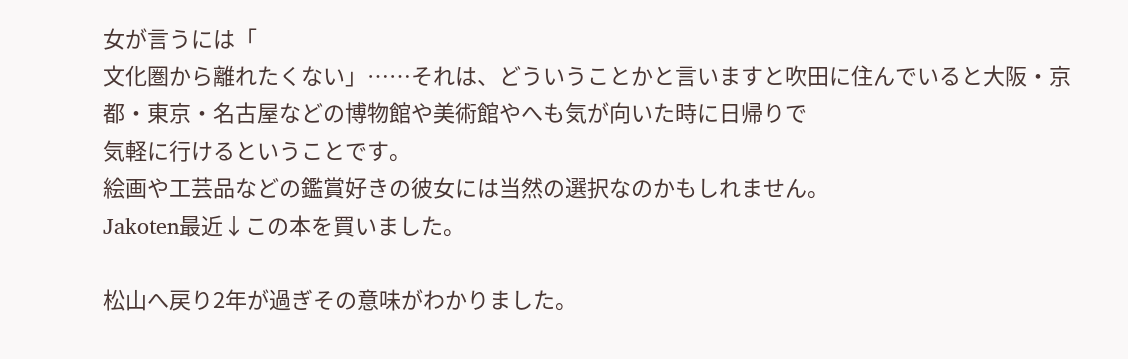女が言うには「
文化圏から離れたくない」……それは、どういうことかと言いますと吹田に住んでいると大阪・京都・東京・名古屋などの博物館や美術館やへも気が向いた時に日帰りで
気軽に行けるということです。
絵画や工芸品などの鑑賞好きの彼女には当然の選択なのかもしれません。
Jakoten最近↓この本を買いました。

松山へ戻り2年が過ぎその意味がわかりました。